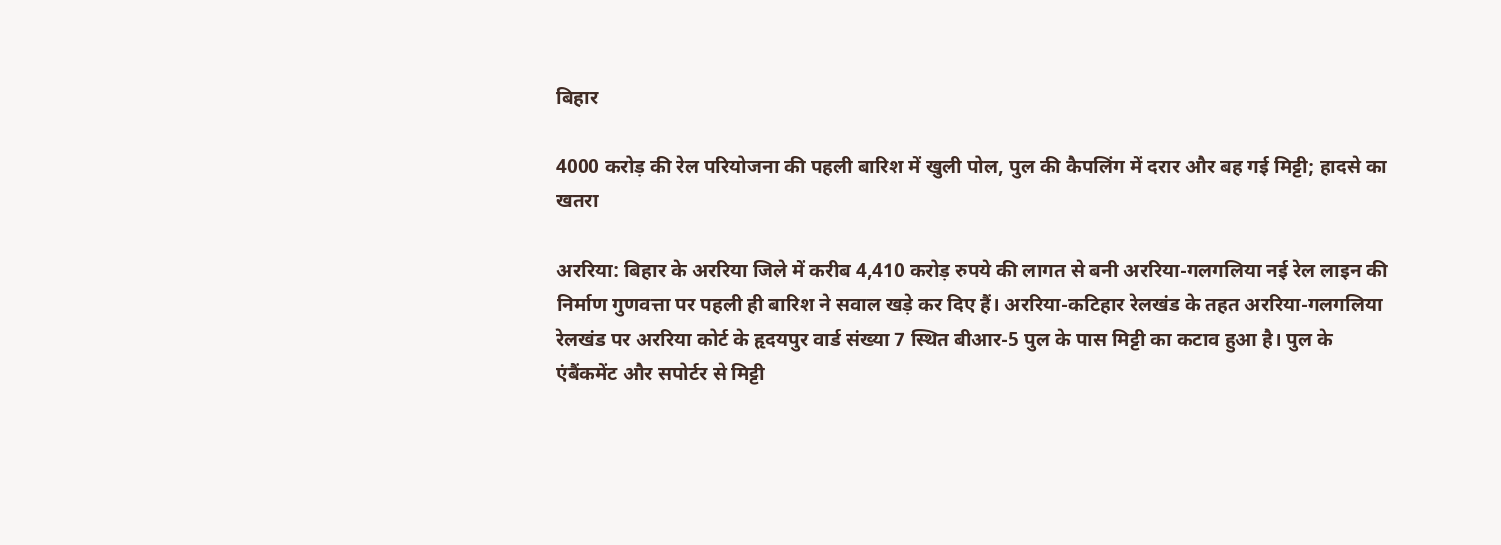बिहार

4000 करोड़ की रेल परियोजना की पहली बारिश में खुली पोल, पुल की कैपलिंग में दरार और बह गई मिट्टी; हादसे का खतरा

अररिया: बिहार के अररिया जिले में करीब 4,410 करोड़ रुपये की लागत से बनी अररिया-गलगलिया नई रेल लाइन की निर्माण गुणवत्ता पर पहली ही बारिश ने सवाल खड़े कर दिए हैं। अररिया-कटिहार रेलखंड के तहत अररिया-गलगलिया रेलखंड पर अररिया कोर्ट के हृदयपुर वार्ड संख्या 7 स्थित बीआर-5 पुल के पास मिट्टी का कटाव हुआ है। पुल के एंबैंकमेंट और सपोर्टर से मिट्टी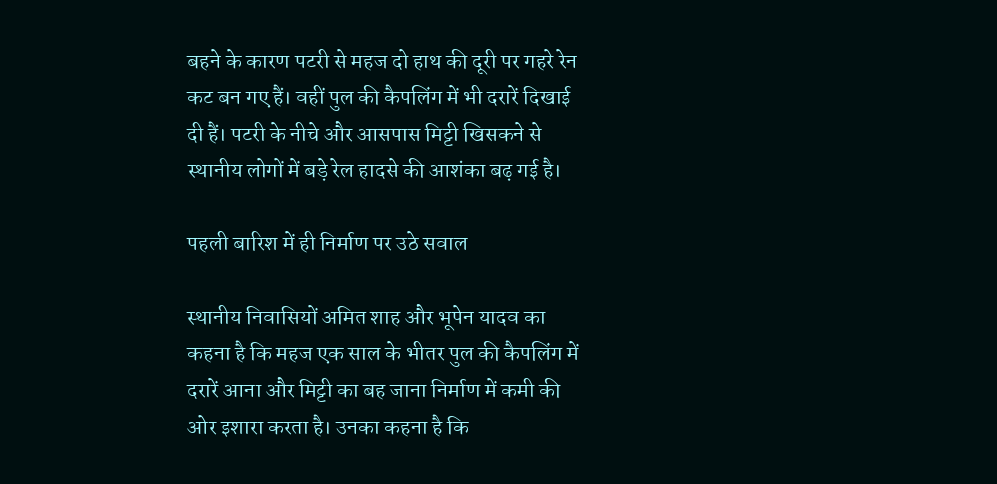बहने के कारण पटरी से महज दो हाथ की दूरी पर गहरे रेन कट बन गए हैं। वहीं पुल की कैपलिंग में भी दरारें दिखाई दी हैं। पटरी के नीचे और आसपास मिट्टी खिसकने से स्थानीय लोगों में बड़े रेल हादसे की आशंका बढ़ गई है।

पहली बारिश में ही निर्माण पर उठे सवाल

स्थानीय निवासियों अमित शाह और भूपेन यादव का कहना है कि महज एक साल के भीतर पुल की कैपलिंग में दरारें आना और मिट्टी का बह जाना निर्माण में कमी की ओर इशारा करता है। उनका कहना है कि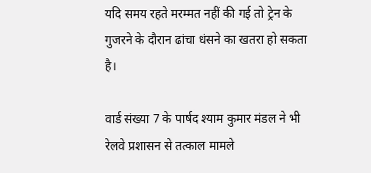यदि समय रहते मरम्मत नहीं की गई तो ट्रेन के गुजरने के दौरान ढांचा धंसने का खतरा हो सकता है।

वार्ड संख्या 7 के पार्षद श्याम कुमार मंडल ने भी रेलवे प्रशासन से तत्काल मामले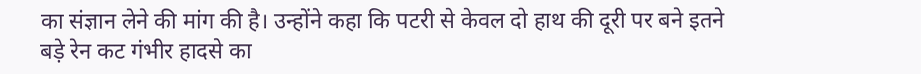का संज्ञान लेने की मांग की है। उन्होंने कहा कि पटरी से केवल दो हाथ की दूरी पर बने इतने बड़े रेन कट गंभीर हादसे का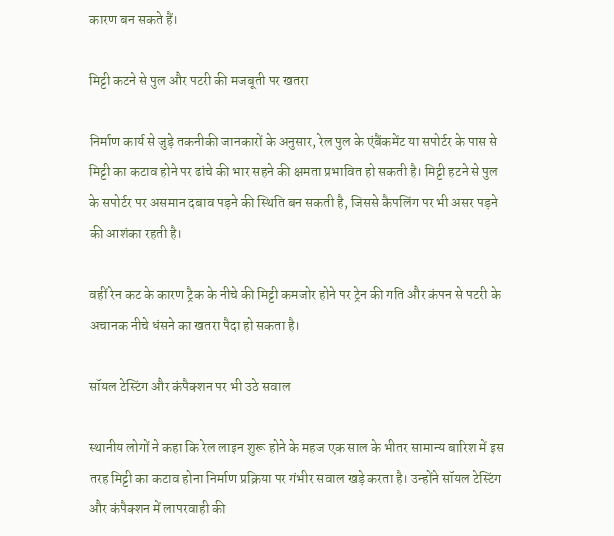कारण बन सकते हैं।

मिट्टी कटने से पुल और पटरी की मजबूती पर खतरा

निर्माण कार्य से जुड़े तकनीकी जानकारों के अनुसार, रेल पुल के एंबैंकमेंट या सपोर्टर के पास से मिट्टी का कटाव होने पर ढांचे की भार सहने की क्षमता प्रभावित हो सकती है। मिट्टी हटने से पुल के सपोर्टर पर असमान दबाव पड़ने की स्थिति बन सकती है, जिससे कैपलिंग पर भी असर पड़ने की आशंका रहती है।

वहीं रेन कट के कारण ट्रैक के नीचे की मिट्टी कमजोर होने पर ट्रेन की गति और कंपन से पटरी के अचानक नीचे धंसने का खतरा पैदा हो सकता है।

सॉयल टेस्टिंग और कंपैक्शन पर भी उठे सवाल

स्थानीय लोगों ने कहा कि रेल लाइन शुरू होने के महज एक साल के भीतर सामान्य बारिश में इस तरह मिट्टी का कटाव होना निर्माण प्रक्रिया पर गंभीर सवाल खड़े करता है। उन्होंने सॉयल टेस्टिंग और कंपैक्शन में लापरवाही की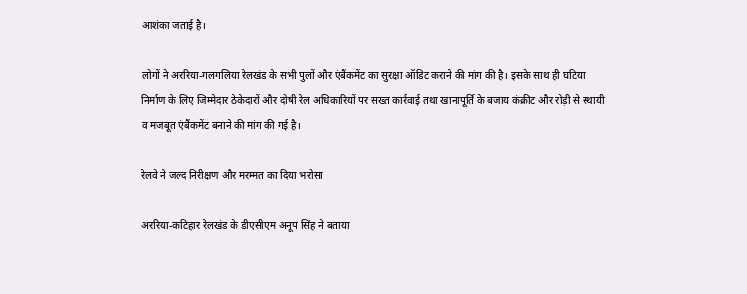आशंका जताई है।

लोगों ने अररिया-गलगलिया रेलखंड के सभी पुलों और एंबैंकमेंट का सुरक्षा ऑडिट कराने की मांग की है। इसके साथ ही घटिया निर्माण के लिए जिम्मेदार ठेकेदारों और दोषी रेल अधिकारियों पर सख्त कार्रवाई तथा खानापूर्ति के बजाय कंक्रीट और रोड़ी से स्थायी व मजबूत एंबैंकमेंट बनाने की मांग की गई है।

रेलवे ने जल्द निरीक्षण और मरम्मत का दिया भरोसा

अररिया-कटिहार रेलखंड के डीएसीएम अनूप सिंह ने बताया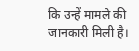कि उन्हें मामले की जानकारी मिली है।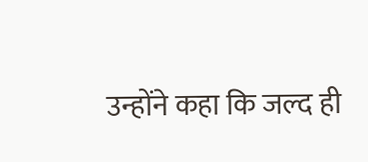उन्होंने कहा कि जल्द ही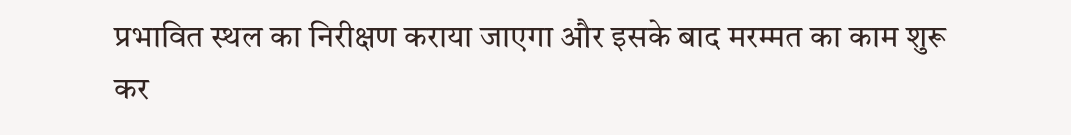प्रभावित स्थल का निरीक्षण कराया जाएगा और इसके बाद मरम्मत का काम शुरू कर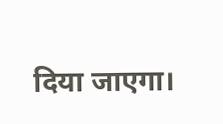दिया जाएगा।